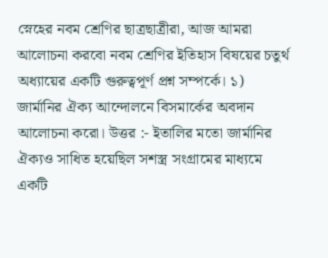স্নেহের নবম শ্রেণির ছাত্রছাত্রীরা, আজ আমরা আলোচনা করবো নবম শ্রেণির ইতিহাস বিষয়ের চতুর্থ অধ্যায়ের একটি গুরুত্বপূর্ণ প্রশ্ন সম্পর্কে। ১) জার্মানির ঐক্য আন্দোলনে বিসমার্কের অবদান আলোচনা করো। উত্তর :- ইতালির মতো জার্মানির ঐক্যও সাধিত হয়েছিল সশস্ত্র সংগ্রামের মাধ্যমে একটি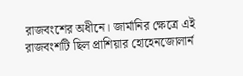রাজবংশের অধীনে। জার্মানির ক্ষেত্রে এই রাজবংশটি ছিল প্রাশিয়ার হোহেনজোলার্ন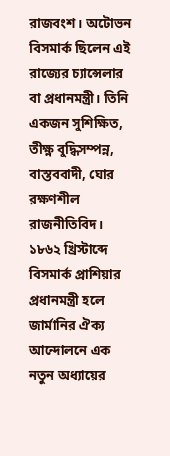রাজবংশ। অটোভন বিসমার্ক ছিলেন এই রাজ্যের চ্যান্সেলার বা প্রধানমন্ত্রী। তিনি একজন সুশিক্ষিত, তীক্ষ্ণ বুদ্ধিসম্পন্ন, বাস্তববাদী, ঘোর রক্ষণশীল রাজনীতিবিদ। ১৮৬২ খ্রিস্টাব্দে বিসমার্ক প্রাশিয়ার প্রধানমন্ত্রী হলে জার্মানির ঐক্য আন্দোলনে এক নতুন অধ্যায়ের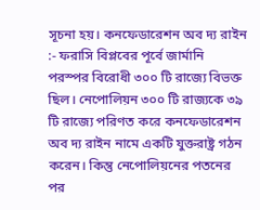সূচনা হয়। কনফেডারেশন অব দ্য রাইন :- ফরাসি বিপ্লবের পূর্বে জার্মানি পরস্পর বিরোধী ৩০০ টি রাজ্যে বিভক্ত ছিল। নেপোলিয়ন ৩০০ টি রাজ্যকে ৩৯ টি রাজ্যে পরিণত করে কনফেডারেশন অব দ্য রাইন নামে একটি যুক্তরাষ্ট্র গঠন করেন। কিন্তু নেপোলিয়নের পতনের পর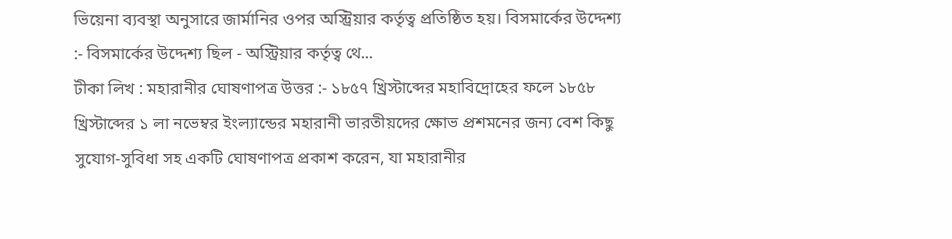ভিয়েনা ব্যবস্থা অনুসারে জার্মানির ওপর অস্ট্রিয়ার কর্তৃত্ব প্রতিষ্ঠিত হয়। বিসমার্কের উদ্দেশ্য :- বিসমার্কের উদ্দেশ্য ছিল - অস্ট্রিয়ার কর্তৃত্ব থে...
টীকা লিখ : মহারানীর ঘোষণাপত্র উত্তর :- ১৮৫৭ খ্রিস্টাব্দের মহাবিদ্রোহের ফলে ১৮৫৮ খ্রিস্টাব্দের ১ লা নভেম্বর ইংল্যান্ডের মহারানী ভারতীয়দের ক্ষোভ প্রশমনের জন্য বেশ কিছু সুযোগ-সুবিধা সহ একটি ঘোষণাপত্র প্রকাশ করেন, যা মহারানীর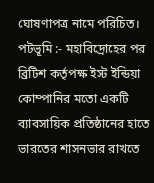ঘোষণাপত্র নামে পরিচিত। পটভূমি :- মহাবিদ্রোহের পর ব্রিটিশ কর্তৃপক্ষ ইস্ট ইন্ডিয়া কোম্পানির মতো একটি ব্যাবসায়িক প্রতিষ্ঠানের হাতে ভারতের শাসনভার রাখতে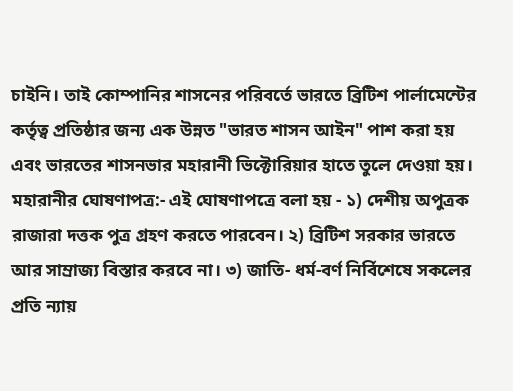চাইনি। তাই কোম্পানির শাসনের পরিবর্তে ভারতে ব্রিটিশ পার্লামেন্টের কর্তৃত্ব প্রতিষ্ঠার জন্য এক উন্নত "ভারত শাসন আইন" পাশ করা হয় এবং ভারতের শাসনভার মহারানী ভিক্টোরিয়ার হাতে তুলে দেওয়া হয়। মহারানীর ঘোষণাপত্র:- এই ঘোষণাপত্রে বলা হয় - ১) দেশীয় অপুত্রক রাজারা দত্তক পুত্র গ্রহণ করতে পারবেন। ২) ব্রিটিশ সরকার ভারতে আর সাম্রাজ্য বিস্তার করবে না। ৩) জাতি- ধর্ম-বর্ণ নির্বিশেষে সকলের প্রতি ন্যায়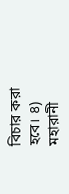বিচার করা হবে। ৪) মহারানী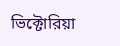ভিক্টোরিয়া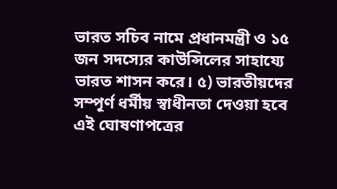ভারত সচিব নামে প্রধানমন্ত্রী ও ১৫ জন সদস্যের কাউন্সিলের সাহায্যে ভারত শাসন করে। ৫) ভারতীয়দের সম্পূর্ণ ধর্মীয় স্বাধীনতা দেওয়া হবে এই ঘোষণাপত্রের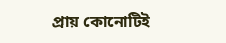প্রায় কোনোটিই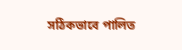সঠিকভাবে পালিত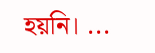হয়নি। ...